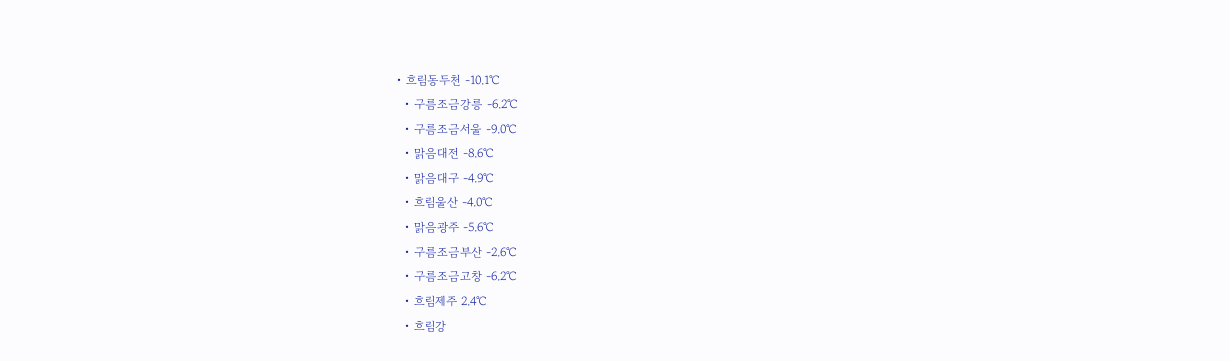• 흐림동두천 -10.1℃
  • 구름조금강릉 -6.2℃
  • 구름조금서울 -9.0℃
  • 맑음대전 -8.6℃
  • 맑음대구 -4.9℃
  • 흐림울산 -4.0℃
  • 맑음광주 -5.6℃
  • 구름조금부산 -2.6℃
  • 구름조금고창 -6.2℃
  • 흐림제주 2.4℃
  • 흐림강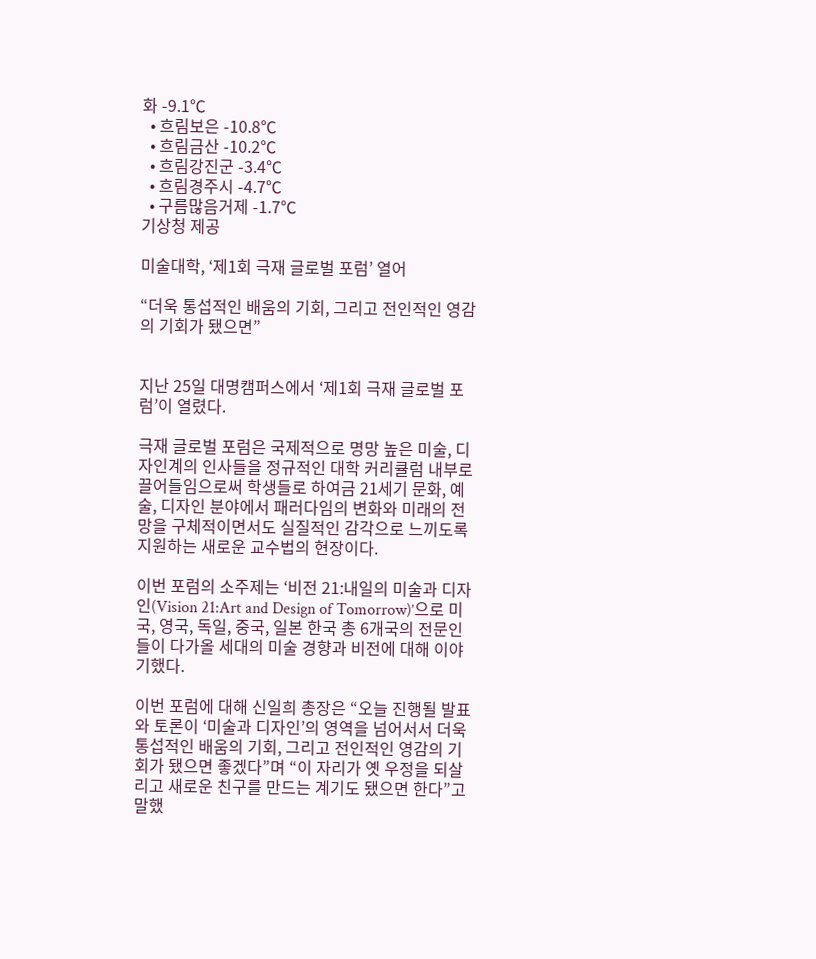화 -9.1℃
  • 흐림보은 -10.8℃
  • 흐림금산 -10.2℃
  • 흐림강진군 -3.4℃
  • 흐림경주시 -4.7℃
  • 구름많음거제 -1.7℃
기상청 제공

미술대학, ‘제1회 극재 글로벌 포럼’ 열어

“더욱 통섭적인 배움의 기회, 그리고 전인적인 영감의 기회가 됐으면”


지난 25일 대명캠퍼스에서 ‘제1회 극재 글로벌 포럼’이 열렸다.

극재 글로벌 포럼은 국제적으로 명망 높은 미술, 디자인계의 인사들을 정규적인 대학 커리큘럼 내부로 끌어들임으로써 학생들로 하여금 21세기 문화, 예술, 디자인 분야에서 패러다임의 변화와 미래의 전망을 구체적이면서도 실질적인 감각으로 느끼도록 지원하는 새로운 교수법의 현장이다.

이번 포럼의 소주제는 ‘비전 21:내일의 미술과 디자인(Vision 21:Art and Design of Tomorrow)’으로 미국, 영국, 독일, 중국, 일본 한국 총 6개국의 전문인들이 다가올 세대의 미술 경향과 비전에 대해 이야기했다.

이번 포럼에 대해 신일희 총장은 “오늘 진행될 발표와 토론이 ‘미술과 디자인’의 영역을 넘어서서 더욱 통섭적인 배움의 기회, 그리고 전인적인 영감의 기회가 됐으면 좋겠다”며 “이 자리가 옛 우정을 되살리고 새로운 친구를 만드는 계기도 됐으면 한다”고 말했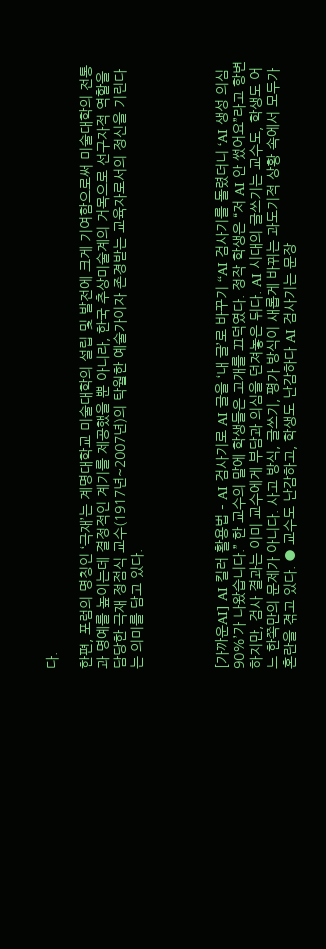다.

한편, 포럼의 명칭인 ‘극재’는 계명대학교 미술대학의 설립 및 발전에 크게 기여함으로써 미술대학의 전통과 명예를 높이는데 결정적인 계기를 제공했을 뿐 아니라, 한국 추상미술계의 거목으로 선구자적 역할을 담당한 극재 정점식 교수(1917년~2007년)의 탁월한 예술가이자 존경받는 교육자로서의 정신을 기린다는 의미를 담고 있다.




[가까운AI] AI 킬러 활용법 – AI 검사기로 AI 글을 ‘내 글’로 바꾸기 “AI 검사기를 돌렸더니 ‘AI 생성 의심 90%’가 나왔습니다.” 한 교수의 말에 학생들은 고개를 끄덕였다. 정작 학생은 “저 AI 안 썼어요”라고 항변하지만, 검사 결과는 이미 교수에게 부담과 의심을 던져놓은 뒤다. AI 시대의 글쓰기는 교수도, 학생도 어느 한쪽만의 문제가 아니다. 사고 방식, 글쓰기, 평가 방식이 새롭게 바뀌는 과도기적 상황 속에서 모두가 혼란을 겪고 있다. ● 교수도 난감하고, 학생도 난감하다 AI 검사기는 문장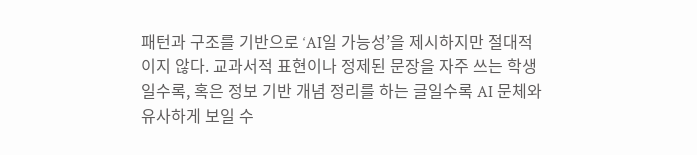패턴과 구조를 기반으로 ‘AI일 가능성’을 제시하지만 절대적이지 않다. 교과서적 표현이나 정제된 문장을 자주 쓰는 학생일수록, 혹은 정보 기반 개념 정리를 하는 글일수록 AI 문체와 유사하게 보일 수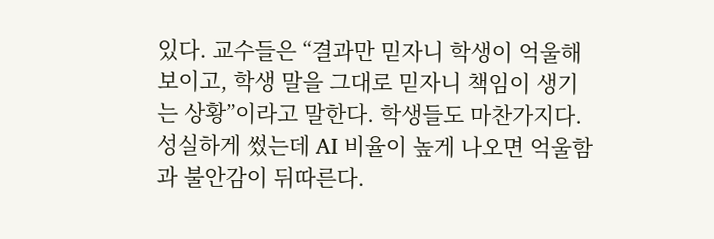있다. 교수들은 “결과만 믿자니 학생이 억울해 보이고, 학생 말을 그대로 믿자니 책임이 생기는 상황”이라고 말한다. 학생들도 마찬가지다. 성실하게 썼는데 AI 비율이 높게 나오면 억울함과 불안감이 뒤따른다.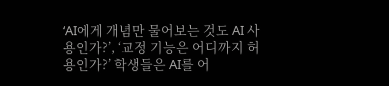‘AI에게 개념만 물어보는 것도 AI 사용인가?’, ‘교정 기능은 어디까지 허용인가?’ 학생들은 AI를 어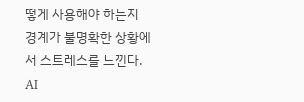떻게 사용해야 하는지 경계가 불명확한 상황에서 스트레스를 느낀다. AI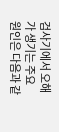검사기에서 오해가 생기는 주요 원인은 다음과 같